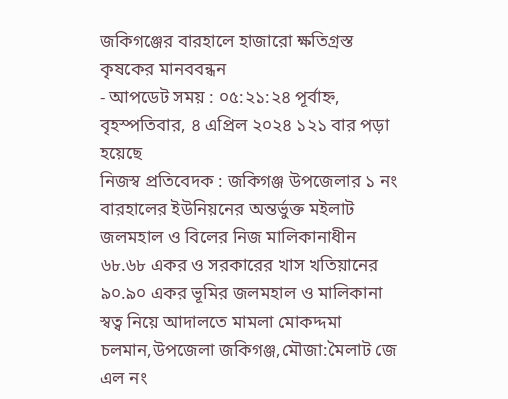জকিগঞ্জের বারহালে হাজারো ক্ষতিগ্রস্ত কৃষকের মানববন্ধন
- আপডেট সময় : ০৫:২১:২৪ পূর্বাহ্ন, বৃহস্পতিবার, ৪ এপ্রিল ২০২৪ ১২১ বার পড়া হয়েছে
নিজস্ব প্রতিবেদক : জকিগঞ্জ উপজেলার ১ নং বারহালের ইউনিয়নের অন্তর্ভুক্ত মইলাট জলমহাল ও বিলের নিজ মালিকানাধীন
৬৮.৬৮ একর ও সরকারের খাস খতিয়ানের ৯০.৯০ একর ভূমির জলমহাল ও মালিকানা স্বত্ব নিয়ে আদালতে মামলা মোকদ্দমা চলমান,উপজেলা জকিগঞ্জ,মৌজা:মৈলাট জে এল নং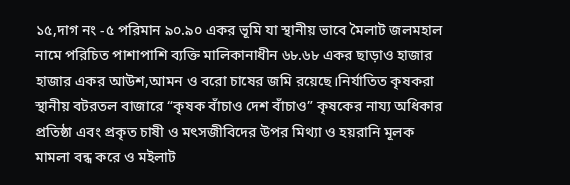১৫,দাগ নং -৫ পরিমান ৯০.৯০ একর ভূমি যা স্থানীয় ভাবে মৈলাট জলমহাল নামে পরিচিত পাশাপাশি ব্যক্তি মালিকানাধীন ৬৮.৬৮ একর ছাড়াও হাজার হাজার একর আউশ,আমন ও বরো চাষের জমি রয়েছে।নির্যাতিত কৃষকরা স্থানীয় বটরতল বাজারে “কৃষক বাঁচাও দেশ বাঁচাও” কৃষকের নায্য অধিকার প্রতিষ্ঠা এবং প্রকৃত চাষী ও মৎসজীবিদের উপর মিথ্যা ও হয়রানি মূলক মামলা বন্ধ করে ও মইলাট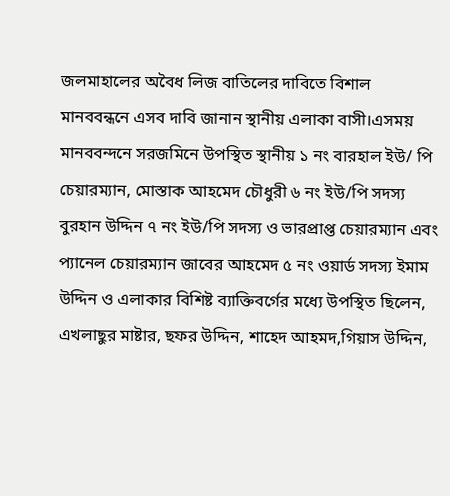জলমাহালের অবৈধ লিজ বাতিলের দাবিতে বিশাল মানববন্ধনে এসব দাবি জানান স্থানীয় এলাকা বাসী।এসময় মানববন্দনে সরজমিনে উপস্থিত স্থানীয় ১ নং বারহাল ইউ/ পি চেয়ারম্যান, মোস্তাক আহমেদ চৌধুরী ৬ নং ইউ/পি সদস্য বুরহান উদ্দিন ৭ নং ইউ/পি সদস্য ও ভারপ্রাপ্ত চেয়ারম্যান এবং প্যানেল চেয়ারম্যান জাবের আহমেদ ৫ নং ওয়ার্ড সদস্য ইমাম উদ্দিন ও এলাকার বিশিষ্ট ব্যাক্তিবর্গের মধ্যে উপস্থিত ছিলেন, এখলাছুর মাষ্টার, ছফর উদ্দিন, শাহেদ আহমদ,গিয়াস উদ্দিন,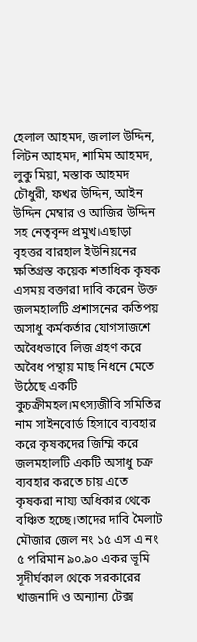হেলাল আহমদ, জলাল উদ্দিন, লিটন আহমদ, শামিম আহমদ, লুকু মিয়া, মস্তাক আহমদ চৌধুরী, ফখর উদ্দিন, আইন উদ্দিন মেম্বার ও আজির উদ্দিন সহ নেতৃবৃন্দ প্রমুখ।এছাড়া বৃহত্তর বারহাল ইউনিয়নের ক্ষতিগ্রস্ত কয়েক শতাধিক কৃষক
এসময় বক্তারা দাবি করেন উক্ত জলমহালটি প্রশাসনের কতিপয় অসাধু কর্মকর্তার যোগসাজশে অবৈধভাবে লিজ গ্রহণ করে অবৈধ পন্থায় মাছ নিধনে মেতে উঠেছে একটি কুচক্রীমহল।মৎস্যজীবি সমিতির নাম সাইনবোর্ড হিসাবে ব্যবহার করে কৃষকদের জিম্মি করে জলমহালটি একটি অসাধু চক্র ব্যবহার করতে চায় এতে কৃষকরা নায্য অধিকার থেকে বঞ্চিত হচ্ছে।তাদের দাবি মৈলাট মৌজার জেল নং ১৫ এস এ নং ৫ পরিমান ৯০.৯০ একর ভূমি সূদীর্ঘকাল থেকে সরকারের খাজনাদি ও অন্যান্য টেক্স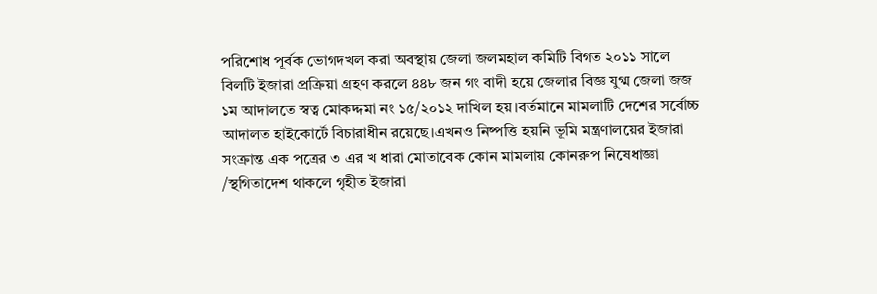পরিশোধ পূর্বক ভোগদখল করা অবস্থায় জেলা জলমহাল কমিটি বিগত ২০১১ সালে বিলটি ইজারা প্রক্রিয়া গ্রহণ করলে ৪৪৮ জন গং বাদী হয়ে জেলার বিজ্ঞ যুগ্ম জেলা জজ ১ম আদালতে স্বত্ব মোকদ্দমা নং ১৫/২০১২ দাখিল হয়।বর্তমানে মামলাটি দেশের সর্বোচ্চ আদালত হাইকোর্টে বিচারাধীন রয়েছে।এখনও নিষ্পত্তি হয়নি ভূমি মন্ত্রণালয়ের ইজারা সংক্রান্ত এক পত্রের ৩ এর খ ধারা মোতাবেক কোন মামলায় কোনরুপ নিষেধাজ্ঞা /স্থগিতাদেশ থাকলে গৃহীত ইজারা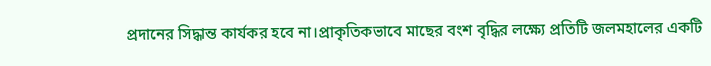প্রদানের সিদ্ধান্ত কার্যকর হবে না।প্রাকৃতিকভাবে মাছের বংশ বৃদ্ধির লক্ষ্যে প্রতিটি জলমহালের একটি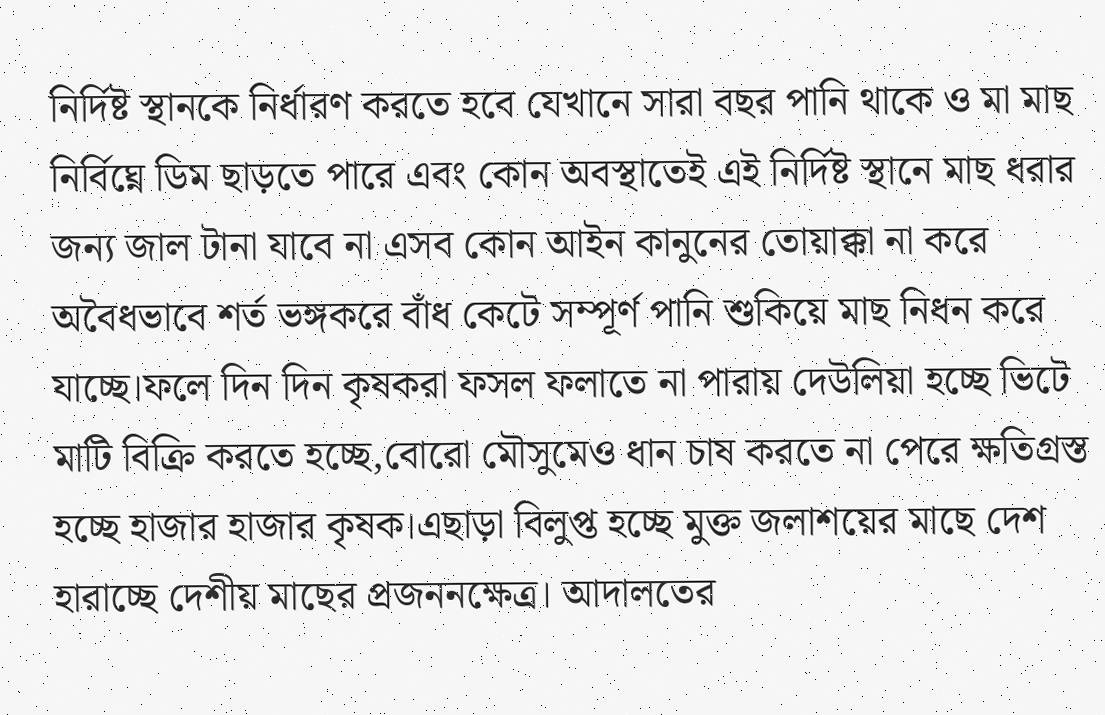নির্দিষ্ট স্থানকে নির্ধারণ করতে হবে যেখানে সারা বছর পানি থাকে ও মা মাছ নির্বিঘ্নে ডিম ছাড়তে পারে এবং কোন অবস্থাতেই এই নির্দিষ্ট স্থানে মাছ ধরার জন্য জাল টানা যাবে না এসব কোন আইন কানুনের তোয়াক্কা না করে অবৈধভাবে শর্ত ভঙ্গকরে বাঁধ কেটে সম্পূর্ণ পানি শুকিয়ে মাছ নিধন করে যাচ্ছে।ফলে দিন দিন কৃষকরা ফসল ফলাতে না পারায় দেউলিয়া হচ্ছে ভিটে মাটি বিক্রি করতে হচ্ছে,বোরো মৌসুমেও ধান চাষ করতে না পেরে ক্ষতিগ্রস্ত হচ্ছে হাজার হাজার কৃষক।এছাড়া বিলুপ্ত হচ্ছে মুক্ত জলাশয়ের মাছে দেশ হারাচ্ছে দেশীয় মাছের প্রজননক্ষেত্র। আদালতের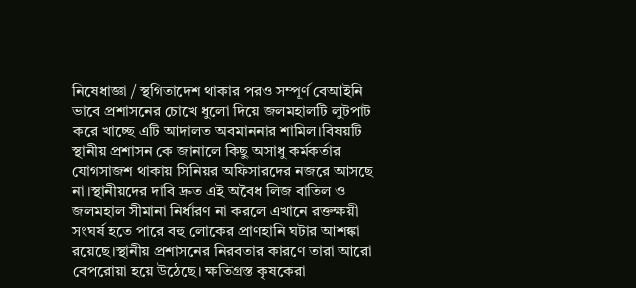নিষেধাজ্ঞা / স্থগিতাদেশ থাকার পরও সম্পূর্ণ বেআইনি ভাবে প্রশাসনের চোখে ধুলো দিয়ে জলমহালটি লুটপাট করে খাচ্ছে এটি আদালত অবমাননার শামিল।বিষয়টি স্থানীয় প্রশাসন কে জানালে কিছু অসাধু কর্মকর্তার যোগসাজশ থাকায় সিনিয়র অফিসারদের নজরে আসছে না।স্থানীয়দের দাবি দ্রুত এই অবৈধ লিজ বাতিল ও জলমহাল সীমানা নির্ধারণ না করলে এখানে রক্তক্ষয়ী সংঘর্ষ হতে পারে বহু লোকের প্রাণহানি ঘটার আশঙ্কা রয়েছে।স্থানীয় প্রশাসনের নিরবতার কারণে তারা আরো বেপরোয়া হয়ে উঠেছে। ক্ষতিগ্রস্ত কৃষকেরা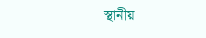স্থানীয়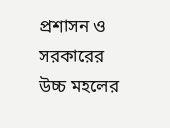প্রশাসন ও সরকারের উচ্চ মহলের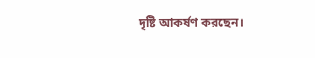দৃষ্টি আকর্ষণ করছেন।